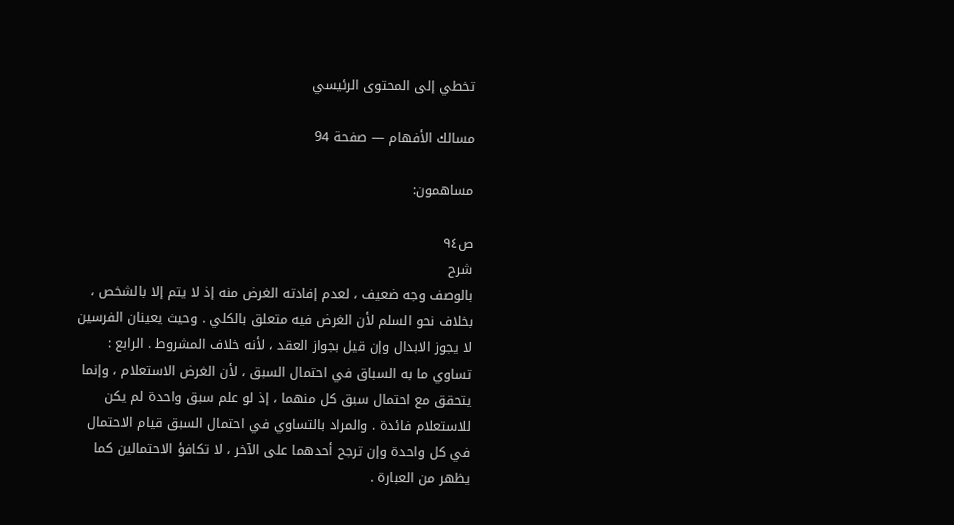تخطي إلى المحتوى الرئيسي

مسالك الأفهام — صفحة 94

مساهمون:

ص٩٤
شرح
بالوصف وجه ضعيف ، لعدم إفادته الغرض منه إذ لا يتم إلا بالشخص ، بخلاف نحو السلم لأن الغرض فيه متعلق بالكلي . وحيث يعينان الفرسين لا يجوز الابدال وإن قيل بجواز العقد ، لأنه خلاف المشروط . الرابع : تساوي ما به السباق في احتمال السبق ، لأن الغرض الاستعلام ، وإنما يتحقق مع احتمال سبق كل منهما ، إذ لو علم سبق واحدة لم يكن للاستعلام فائدة . والمراد بالتساوي في احتمال السبق قيام الاحتمال في كل واحدة وإن ترجح أحدهما على الآخر ، لا تكافؤ الاحتمالين كما يظهر من العبارة .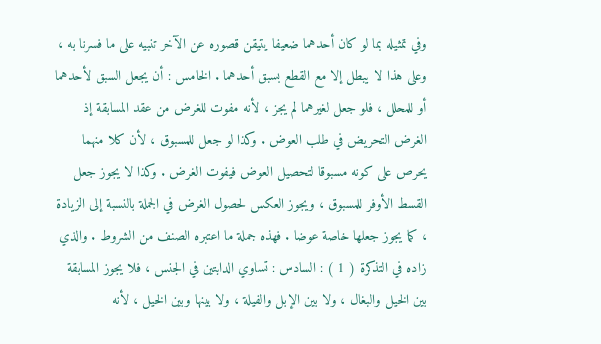وفي تمثيله بما لو كان أحدهما ضعيفا يتيقن قصوره عن الآخر تنبيه على ما فسرنا به ، وعلى هذا لا يبطل إلا مع القطع بسبق أحدهما . الخامس : أن يجعل السبق لأحدهما أو للمحلل ، فلو جعل لغيرهما لم يجز ، لأنه مفوت للغرض من عقد المسابقة إذ الغرض التحريض في طلب العوض . وكذا لو جعل للمسبوق ، لأن كلا منهما يحرص على كونه مسبوقا لتحصيل العوض فيفوت الغرض . وكذا لا يجوز جعل القسط الأوفر للمسبوق ، ويجوز العكس لحصول الغرض في الجملة بالنسبة إلى الزيادة ، كما يجوز جعلها خاصة عوضا . فهذه جملة ما اعتبره الصنف من الشروط . والذي زاده في التذكرة ( 1 ) : السادس : تساوي الدابتين في الجنس ، فلا يجوز المسابقة بين الخيل والبغال ، ولا بين الإبل والفيلة ، ولا بينها وبين الخيل ، لأنه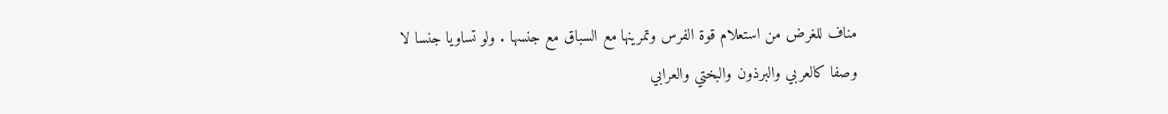مناف للغرض من استعلام قوة الفرس وتمرينها مع السباق مع جنسها . ولو تساويا جنسا لا وصفا كالعربي والبرذون والبختي والعرابي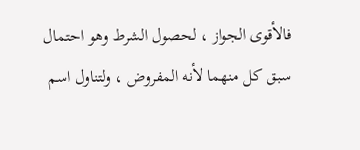فالأقوى الجواز ، لحصول الشرط وهو احتمال سبق كل منهما لأنه المفروض ، ولتناول اسم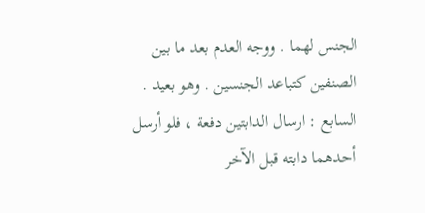الجنس لهما . ووجه العدم بعد ما بين الصنفين كتباعد الجنسين . وهو بعيد . السابع : ارسال الدابتين دفعة ، فلو أرسل أحدهما دابته قبل الآخر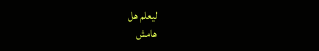ليعلم هل
هامش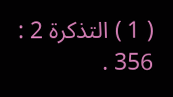( 1 ) التذكرة 2 : 356 .